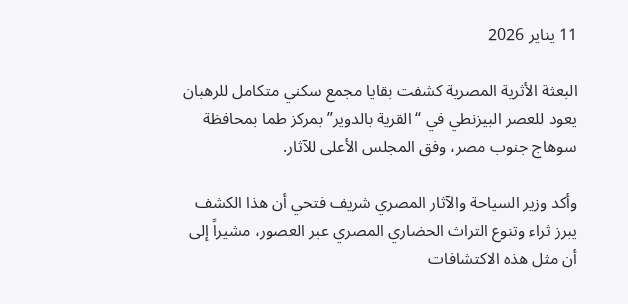11 يناير 2026

البعثة الأثرية المصرية كشفت بقايا مجمع سكني متكامل للرهبان يعود للعصر البيزنطي في “القرية بالدوير” بمركز طما بمحافظة سوهاج جنوب مصر، وفق المجلس الأعلى للآثار.

وأكد وزير السياحة والآثار المصري شريف فتحي أن هذا الكشف يبرز ثراء وتنوع التراث الحضاري المصري عبر العصور، مشيراً إلى أن مثل هذه الاكتشافات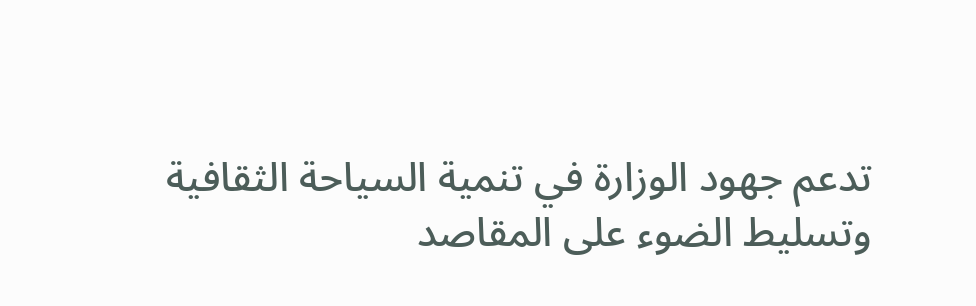تدعم جهود الوزارة في تنمية السياحة الثقافية وتسليط الضوء على المقاصد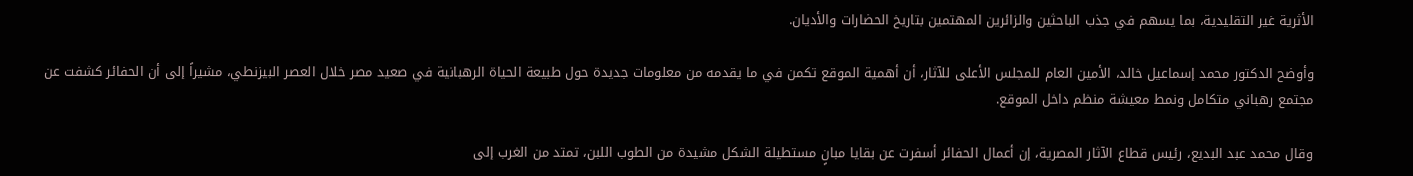الأثرية غير التقليدية، بما يسهم في جذب الباحثين والزائرين المهتمين بتاريخ الحضارات والأديان.

وأوضح الدكتور محمد إسماعيل خالد، الأمين العام للمجلس الأعلى للآثار، أن أهمية الموقع تكمن في ما يقدمه من معلومات جديدة حول طبيعة الحياة الرهبانية في صعيد مصر خلال العصر البيزنطي، مشيراً إلى أن الحفائر كشفت عن مجتمع رهباني متكامل ونمط معيشة منظم داخل الموقع.

وقال محمد عبد البديع، رئيس قطاع الآثار المصرية، إن أعمال الحفائر أسفرت عن بقايا مبانٍ مستطيلة الشكل مشيدة من الطوب اللبن، تمتد من الغرب إلى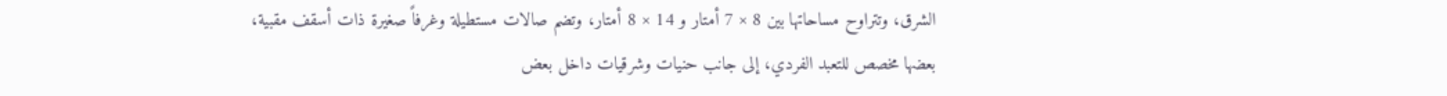الشرق، وتتراوح مساحاتها بين 8 × 7 أمتار و 14 × 8 أمتار، وتضم صالات مستطيلة وغرفاً صغيرة ذات أسقف مقبية، بعضها مخصص للتعبد الفردي، إلى جانب حنيات وشرقيات داخل بعض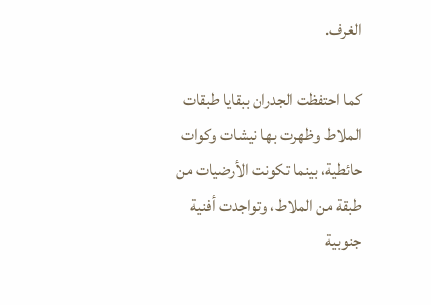الغرف.

كما احتفظت الجدران ببقايا طبقات الملاط وظهرت بها نيشات وكوات حائطية، بينما تكونت الأرضيات من طبقة من الملاط، وتواجدت أفنية جنوبية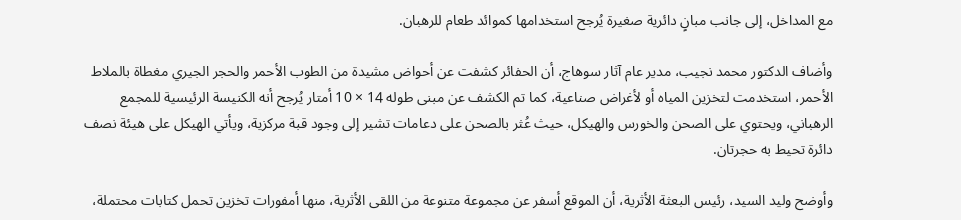مع المداخل، إلى جانب مبانٍ دائرية صغيرة يُرجح استخدامها كموائد طعام للرهبان.

وأضاف الدكتور محمد نجيب، مدير عام آثار سوهاج، أن الحفائر كشفت عن أحواض مشيدة من الطوب الأحمر والحجر الجيري مغطاة بالملاط الأحمر، استخدمت لتخزين المياه أو لأغراض صناعية، كما تم الكشف عن مبنى طوله 14 × 10 أمتار يُرجح أنه الكنيسة الرئيسية للمجمع الرهباني، ويحتوي على الصحن والخورس والهيكل، حيث عُثر بالصحن على دعامات تشير إلى وجود قبة مركزية، ويأتي الهيكل على هيئة نصف دائرة تحيط به حجرتان.

وأوضح وليد السيد، رئيس البعثة الأثرية، أن الموقع أسفر عن مجموعة متنوعة من اللقى الأثرية، منها أمفورات تخزين تحمل كتابات محتملة،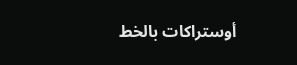أوستراكات بالخط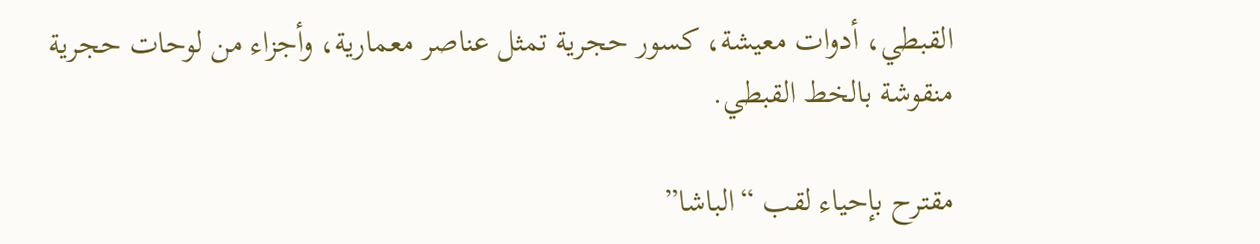القبطي، أدوات معيشة، كسور حجرية تمثل عناصر معمارية، وأجزاء من لوحات حجرية منقوشة بالخط القبطي.

مقترح بإحياء لقب “الباشا”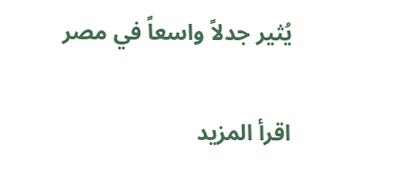يُثير جدلاً واسعاً في مصر

اقرأ المزيد